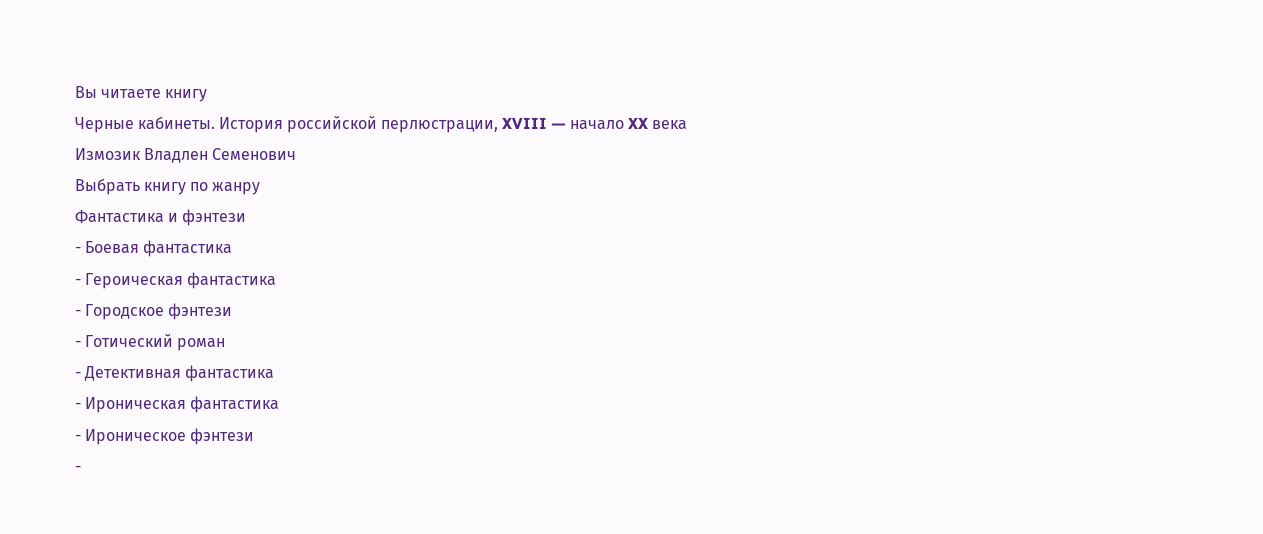Вы читаете книгу
Черные кабинеты. История российской перлюстрации, XVIII — начало XX века
Измозик Владлен Семенович
Выбрать книгу по жанру
Фантастика и фэнтези
- Боевая фантастика
- Героическая фантастика
- Городское фэнтези
- Готический роман
- Детективная фантастика
- Ироническая фантастика
- Ироническое фэнтези
-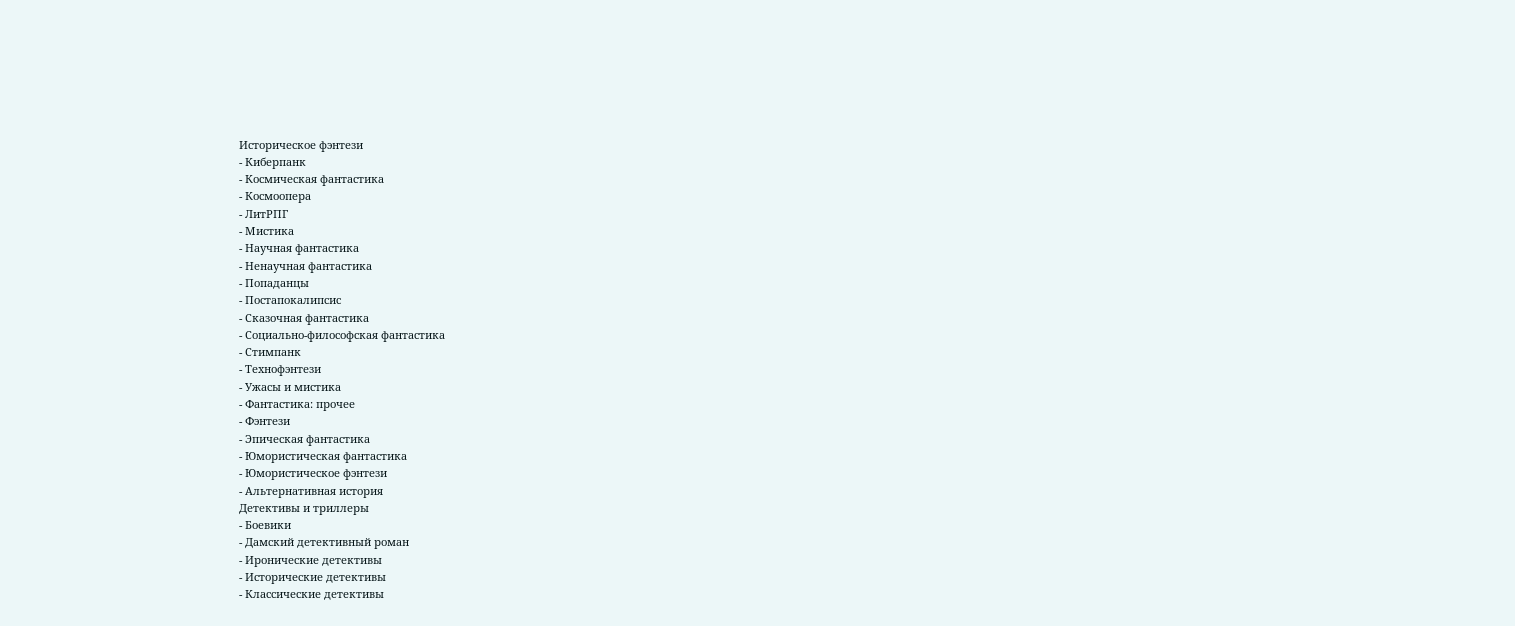Историческое фэнтези
- Киберпанк
- Космическая фантастика
- Космоопера
- ЛитРПГ
- Мистика
- Научная фантастика
- Ненаучная фантастика
- Попаданцы
- Постапокалипсис
- Сказочная фантастика
- Социально-философская фантастика
- Стимпанк
- Технофэнтези
- Ужасы и мистика
- Фантастика: прочее
- Фэнтези
- Эпическая фантастика
- Юмористическая фантастика
- Юмористическое фэнтези
- Альтернативная история
Детективы и триллеры
- Боевики
- Дамский детективный роман
- Иронические детективы
- Исторические детективы
- Классические детективы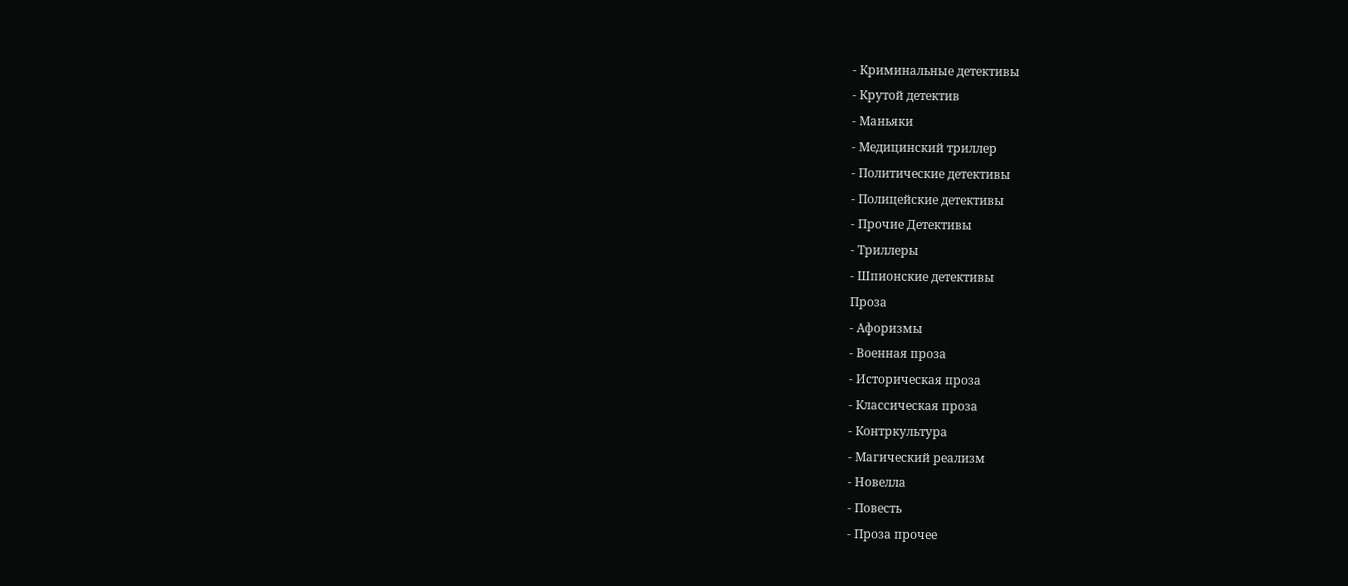- Криминальные детективы
- Крутой детектив
- Маньяки
- Медицинский триллер
- Политические детективы
- Полицейские детективы
- Прочие Детективы
- Триллеры
- Шпионские детективы
Проза
- Афоризмы
- Военная проза
- Историческая проза
- Классическая проза
- Контркультура
- Магический реализм
- Новелла
- Повесть
- Проза прочее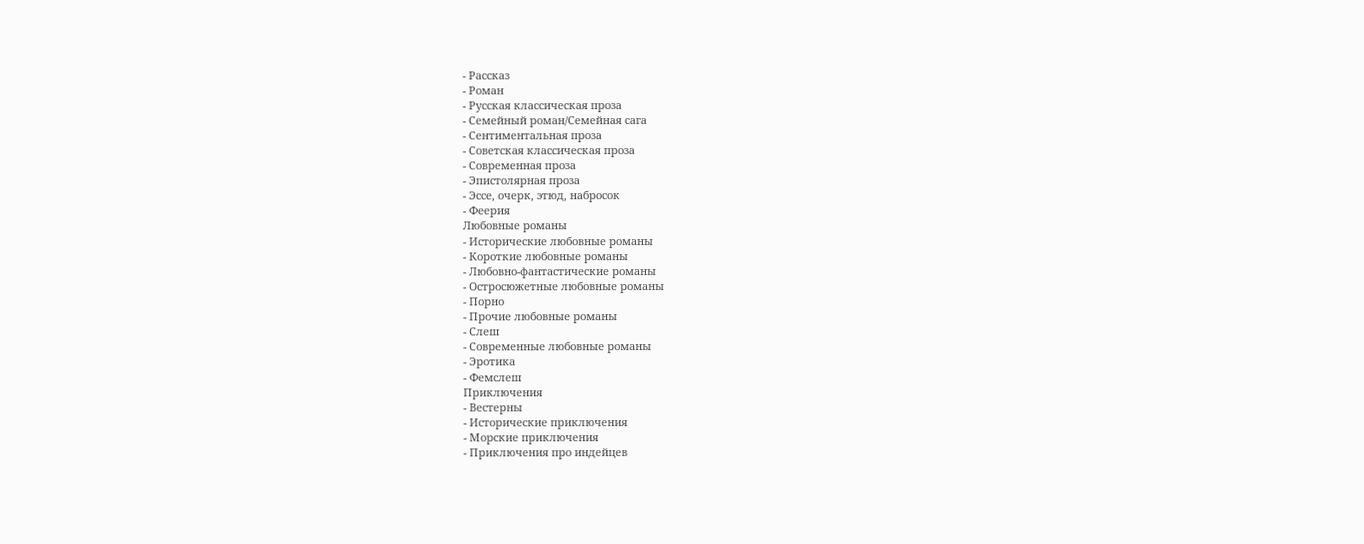- Рассказ
- Роман
- Русская классическая проза
- Семейный роман/Семейная сага
- Сентиментальная проза
- Советская классическая проза
- Современная проза
- Эпистолярная проза
- Эссе, очерк, этюд, набросок
- Феерия
Любовные романы
- Исторические любовные романы
- Короткие любовные романы
- Любовно-фантастические романы
- Остросюжетные любовные романы
- Порно
- Прочие любовные романы
- Слеш
- Современные любовные романы
- Эротика
- Фемслеш
Приключения
- Вестерны
- Исторические приключения
- Морские приключения
- Приключения про индейцев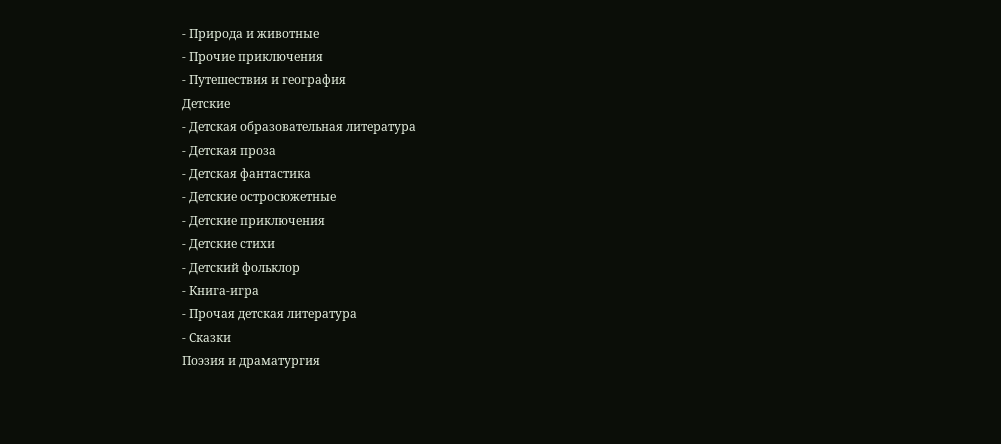- Природа и животные
- Прочие приключения
- Путешествия и география
Детские
- Детская образовательная литература
- Детская проза
- Детская фантастика
- Детские остросюжетные
- Детские приключения
- Детские стихи
- Детский фольклор
- Книга-игра
- Прочая детская литература
- Сказки
Поэзия и драматургия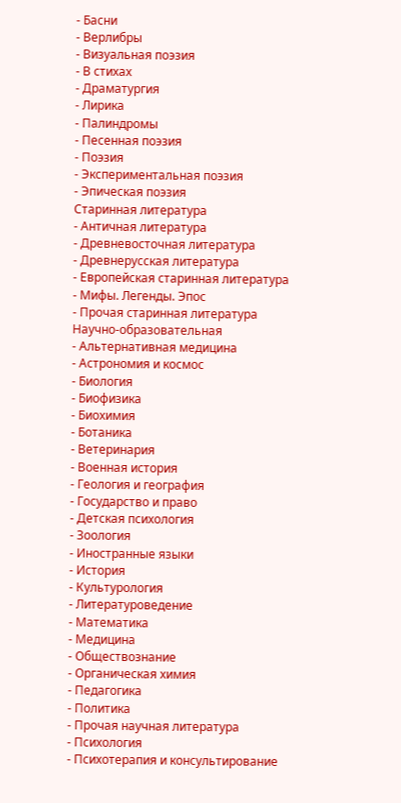- Басни
- Верлибры
- Визуальная поэзия
- В стихах
- Драматургия
- Лирика
- Палиндромы
- Песенная поэзия
- Поэзия
- Экспериментальная поэзия
- Эпическая поэзия
Старинная литература
- Античная литература
- Древневосточная литература
- Древнерусская литература
- Европейская старинная литература
- Мифы. Легенды. Эпос
- Прочая старинная литература
Научно-образовательная
- Альтернативная медицина
- Астрономия и космос
- Биология
- Биофизика
- Биохимия
- Ботаника
- Ветеринария
- Военная история
- Геология и география
- Государство и право
- Детская психология
- Зоология
- Иностранные языки
- История
- Культурология
- Литературоведение
- Математика
- Медицина
- Обществознание
- Органическая химия
- Педагогика
- Политика
- Прочая научная литература
- Психология
- Психотерапия и консультирование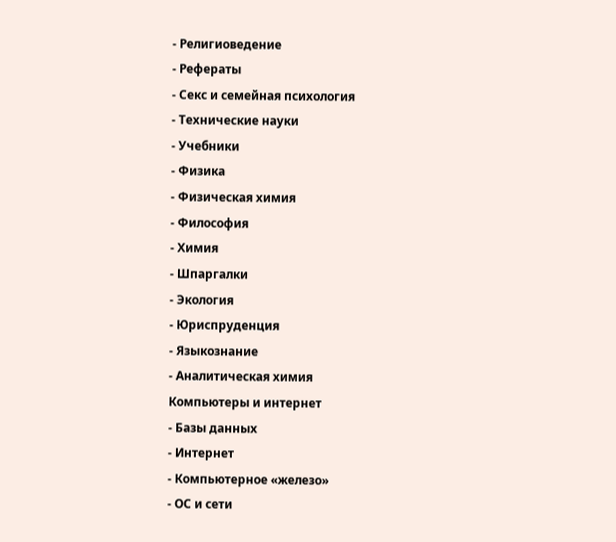- Религиоведение
- Рефераты
- Секс и семейная психология
- Технические науки
- Учебники
- Физика
- Физическая химия
- Философия
- Химия
- Шпаргалки
- Экология
- Юриспруденция
- Языкознание
- Аналитическая химия
Компьютеры и интернет
- Базы данных
- Интернет
- Компьютерное «железо»
- ОС и сети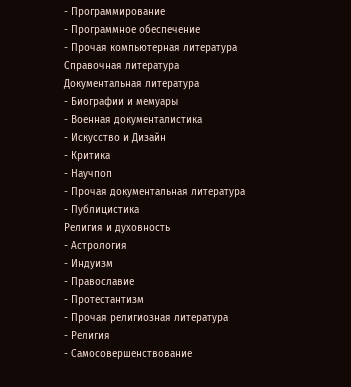- Программирование
- Программное обеспечение
- Прочая компьютерная литература
Справочная литература
Документальная литература
- Биографии и мемуары
- Военная документалистика
- Искусство и Дизайн
- Критика
- Научпоп
- Прочая документальная литература
- Публицистика
Религия и духовность
- Астрология
- Индуизм
- Православие
- Протестантизм
- Прочая религиозная литература
- Религия
- Самосовершенствование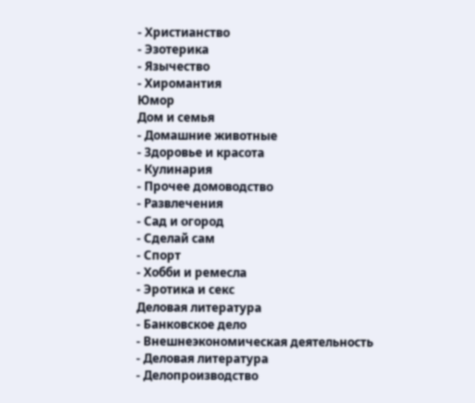- Христианство
- Эзотерика
- Язычество
- Хиромантия
Юмор
Дом и семья
- Домашние животные
- Здоровье и красота
- Кулинария
- Прочее домоводство
- Развлечения
- Сад и огород
- Сделай сам
- Спорт
- Хобби и ремесла
- Эротика и секс
Деловая литература
- Банковское дело
- Внешнеэкономическая деятельность
- Деловая литература
- Делопроизводство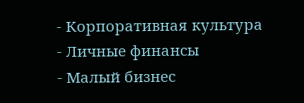- Корпоративная культура
- Личные финансы
- Малый бизнес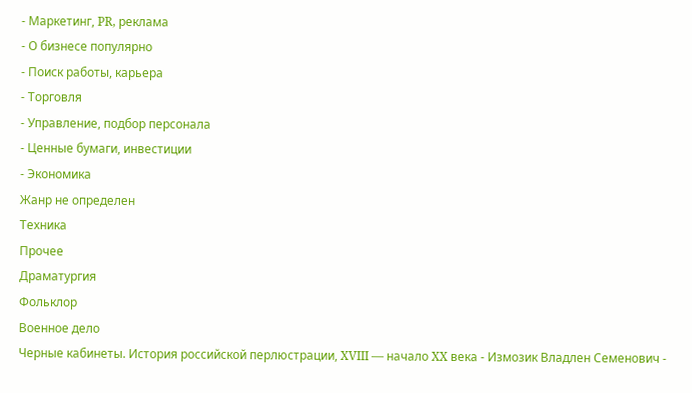- Маркетинг, PR, реклама
- О бизнесе популярно
- Поиск работы, карьера
- Торговля
- Управление, подбор персонала
- Ценные бумаги, инвестиции
- Экономика
Жанр не определен
Техника
Прочее
Драматургия
Фольклор
Военное дело
Черные кабинеты. История российской перлюстрации, XVIII — начало XX века - Измозик Владлен Семенович -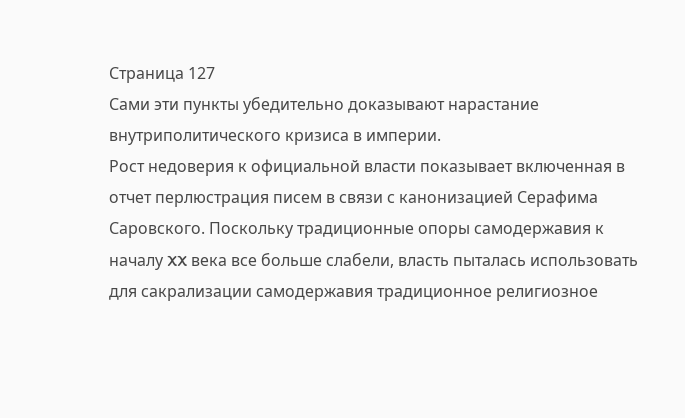Страница 127
Сами эти пункты убедительно доказывают нарастание внутриполитического кризиса в империи.
Рост недоверия к официальной власти показывает включенная в отчет перлюстрация писем в связи с канонизацией Серафима Саровского. Поскольку традиционные опоры самодержавия к началу XX века все больше слабели, власть пыталась использовать для сакрализации самодержавия традиционное религиозное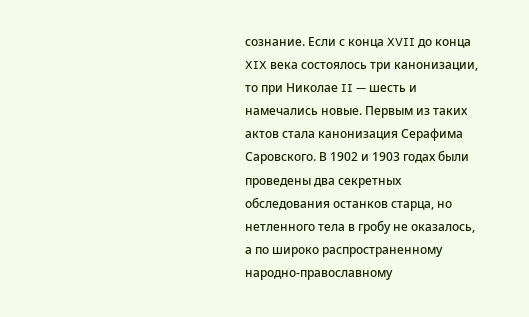сознание. Если с конца XVII до конца XIX века состоялось три канонизации, то при Николае II — шесть и намечались новые. Первым из таких актов стала канонизация Серафима Саровского. В 1902 и 1903 годах были проведены два секретных обследования останков старца, но нетленного тела в гробу не оказалось, а по широко распространенному народно-православному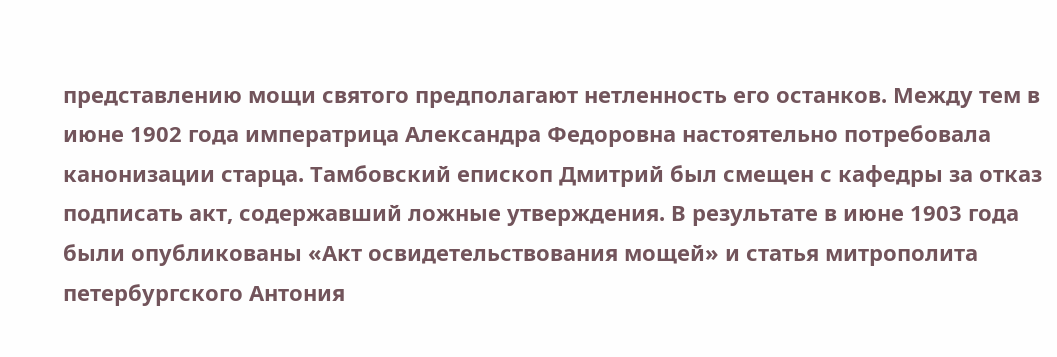представлению мощи святого предполагают нетленность его останков. Между тем в июне 1902 года императрица Александра Федоровна настоятельно потребовала канонизации старца. Тамбовский епископ Дмитрий был смещен с кафедры за отказ подписать акт, содержавший ложные утверждения. В результате в июне 1903 года были опубликованы «Акт освидетельствования мощей» и статья митрополита петербургского Антония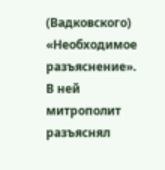(Вадковского) «Необходимое разъяснение». В ней митрополит разъяснял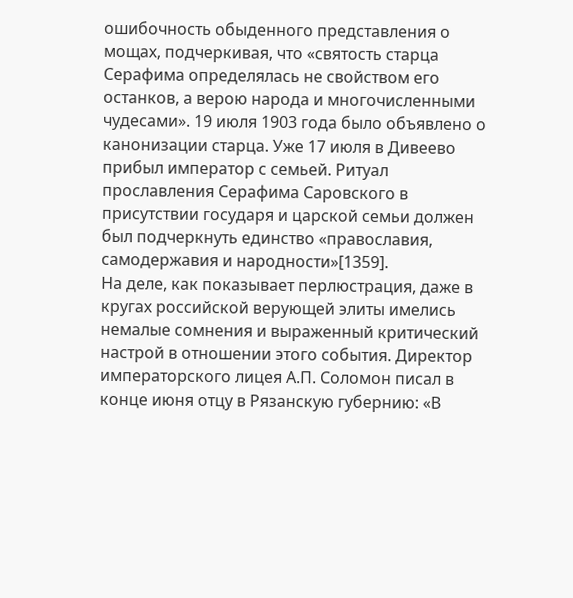ошибочность обыденного представления о мощах, подчеркивая, что «святость старца Серафима определялась не свойством его останков, а верою народа и многочисленными чудесами». 19 июля 1903 года было объявлено о канонизации старца. Уже 17 июля в Дивеево прибыл император с семьей. Ритуал прославления Серафима Саровского в присутствии государя и царской семьи должен был подчеркнуть единство «православия, самодержавия и народности»[1359].
На деле, как показывает перлюстрация, даже в кругах российской верующей элиты имелись немалые сомнения и выраженный критический настрой в отношении этого события. Директор императорского лицея А.П. Соломон писал в конце июня отцу в Рязанскую губернию: «В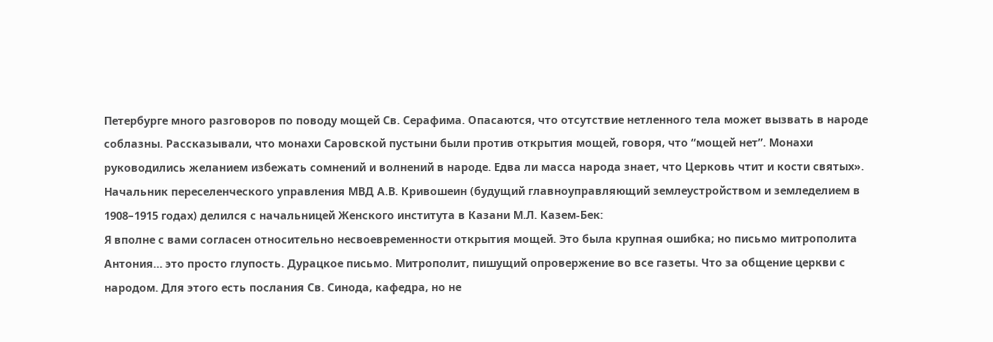Петербурге много разговоров по поводу мощей Св. Серафима. Опасаются, что отсутствие нетленного тела может вызвать в народе соблазны. Рассказывали, что монахи Саровской пустыни были против открытия мощей, говоря, что “мощей нет”. Монахи руководились желанием избежать сомнений и волнений в народе. Едва ли масса народа знает, что Церковь чтит и кости святых». Начальник переселенческого управления МВД А.В. Кривошеин (будущий главноуправляющий землеустройством и земледелием в 1908–1915 годах) делился с начальницей Женского института в Казани М.Л. Казем-Бек:
Я вполне с вами согласен относительно несвоевременности открытия мощей. Это была крупная ошибка; но письмо митрополита Антония… это просто глупость. Дурацкое письмо. Митрополит, пишущий опровержение во все газеты. Что за общение церкви с народом. Для этого есть послания Св. Синода, кафедра, но не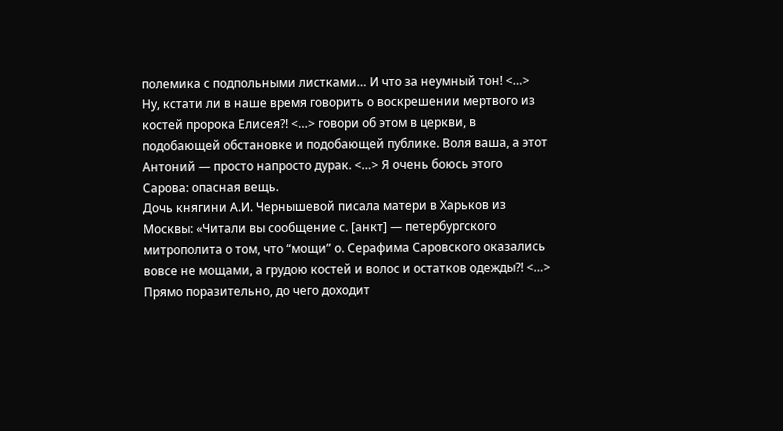полемика с подпольными листками… И что за неумный тон! <…> Ну, кстати ли в наше время говорить о воскрешении мертвого из костей пророка Елисея?! <…> говори об этом в церкви, в подобающей обстановке и подобающей публике. Воля ваша, а этот Антоний — просто напросто дурак. <…> Я очень боюсь этого Сарова: опасная вещь.
Дочь княгини А.И. Чернышевой писала матери в Харьков из Москвы: «Читали вы сообщение с. [анкт] — петербургского митрополита о том, что “мощи” о. Серафима Саровского оказались вовсе не мощами, а грудою костей и волос и остатков одежды?! <…> Прямо поразительно, до чего доходит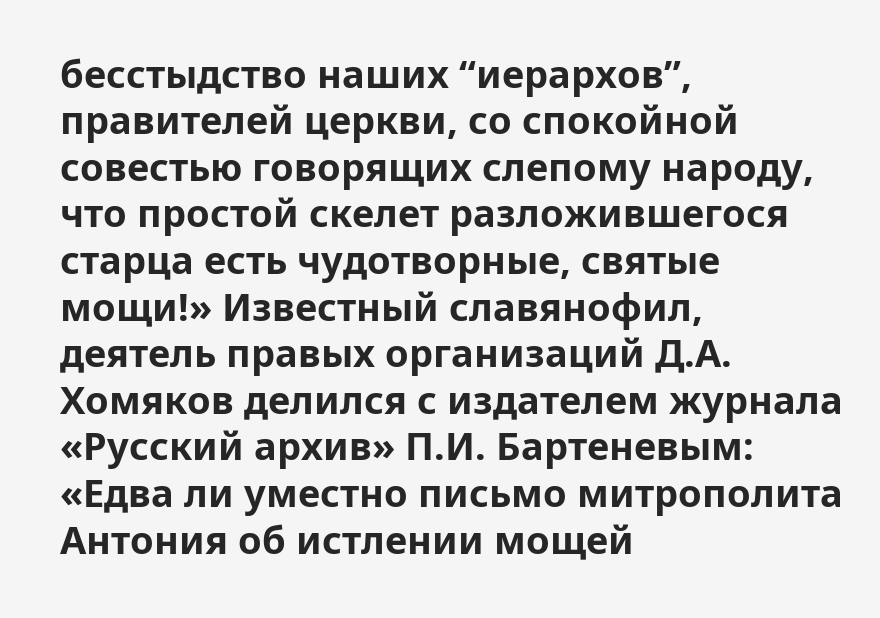бесстыдство наших “иерархов”, правителей церкви, со спокойной совестью говорящих слепому народу, что простой скелет разложившегося старца есть чудотворные, святые мощи!» Известный славянофил, деятель правых организаций Д.А. Хомяков делился с издателем журнала «Русский архив» П.И. Бартеневым: «Едва ли уместно письмо митрополита Антония об истлении мощей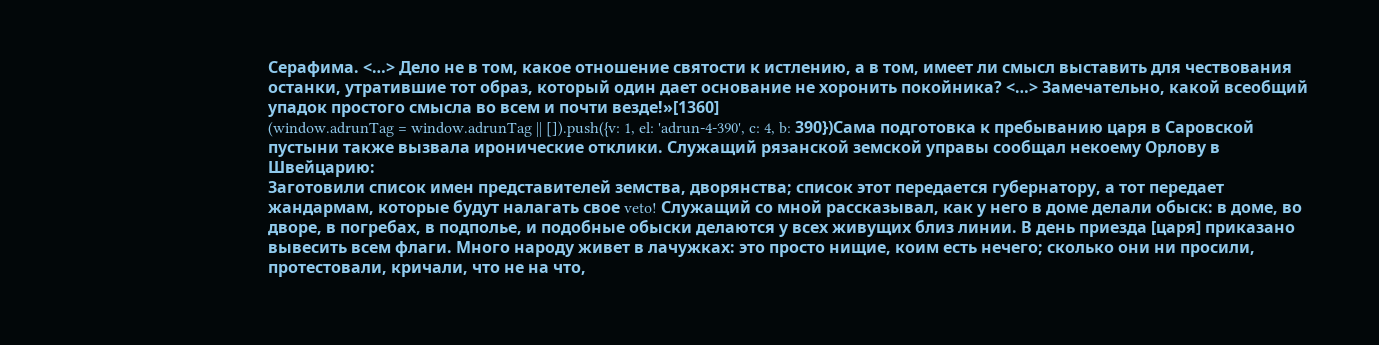Серафима. <…> Дело не в том, какое отношение святости к истлению, а в том, имеет ли смысл выставить для чествования останки, утратившие тот образ, который один дает основание не хоронить покойника? <…> Замечательно, какой всеобщий упадок простого смысла во всем и почти везде!»[1360]
(window.adrunTag = window.adrunTag || []).push({v: 1, el: 'adrun-4-390', c: 4, b: 390})Сама подготовка к пребыванию царя в Саровской пустыни также вызвала иронические отклики. Служащий рязанской земской управы сообщал некоему Орлову в Швейцарию:
Заготовили список имен представителей земства, дворянства; список этот передается губернатору, а тот передает жандармам, которые будут налагать свое veto! Служащий со мной рассказывал, как у него в доме делали обыск: в доме, во дворе, в погребах, в подполье, и подобные обыски делаются у всех живущих близ линии. В день приезда [царя] приказано вывесить всем флаги. Много народу живет в лачужках: это просто нищие, коим есть нечего; сколько они ни просили, протестовали, кричали, что не на что,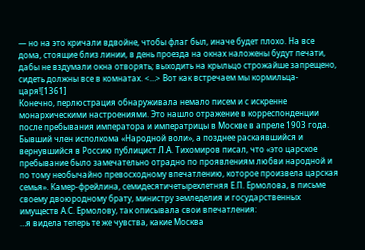— но на это кричали вдвойне, чтобы флаг был, иначе будет плохо. На все дома, стоящие близ линии, в день проезда на окнах наложены будут печати, дабы не вздумали окна отворять; выходить на крыльцо строжайше запрещено, сидеть должны все в комнатах. <…> Вот как встречаем мы кормильца-царя![1361]
Конечно, перлюстрация обнаруживала немало писем и с искренне монархическими настроениями. Это нашло отражение в корреспонденции после пребывания императора и императрицы в Москве в апреле 1903 года. Бывший член исполкома «Народной воли», а позднее раскаявшийся и вернувшийся в Россию публицист Л.А. Тихомиров писал, что «это царское пребывание было замечательно отрадно по проявлениям любви народной и по тому необычайно превосходному впечатлению, которое произвела царская семья». Камер-фрейлина, семидесятичетырехлетняя Е.П. Ермолова, в письме своему двоюродному брату, министру земледелия и государственных имуществ А.С. Ермолову, так описывала свои впечатления:
…я видела теперь те же чувства, какие Москва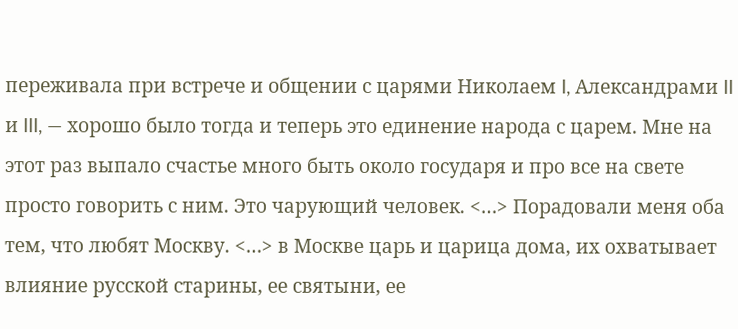переживала при встрече и общении с царями Николаем I, Александрами II и III, — хорошо было тогда и теперь это единение народа с царем. Мне на этот раз выпало счастье много быть около государя и про все на свете просто говорить с ним. Это чарующий человек. <…> Порадовали меня оба тем, что любят Москву. <…> в Москве царь и царица дома, их охватывает влияние русской старины, ее святыни, ее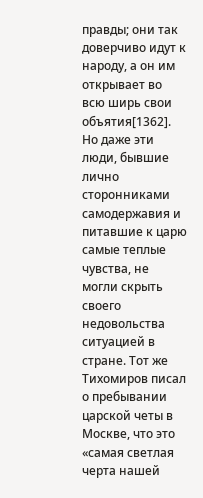правды; они так доверчиво идут к народу, а он им открывает во всю ширь свои объятия[1362].
Но даже эти люди, бывшие лично сторонниками самодержавия и питавшие к царю самые теплые чувства, не могли скрыть своего недовольства ситуацией в стране. Тот же Тихомиров писал о пребывании царской четы в Москве, что это «самая светлая черта нашей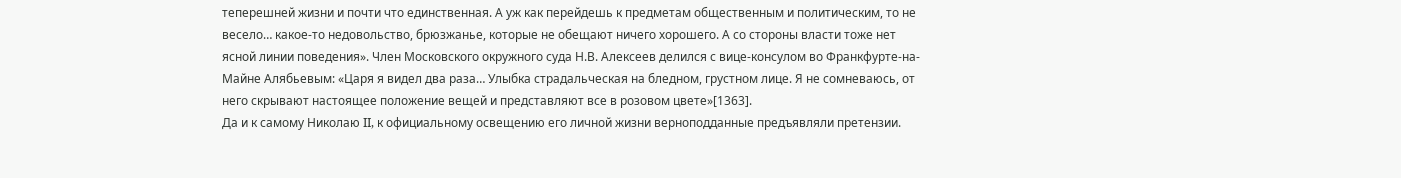теперешней жизни и почти что единственная. А уж как перейдешь к предметам общественным и политическим, то не весело… какое‐то недовольство, брюзжанье, которые не обещают ничего хорошего. А со стороны власти тоже нет ясной линии поведения». Член Московского окружного суда Н.В. Алексеев делился с вице-консулом во Франкфурте-на-Майне Алябьевым: «Царя я видел два раза… Улыбка страдальческая на бледном, грустном лице. Я не сомневаюсь, от него скрывают настоящее положение вещей и представляют все в розовом цвете»[1363].
Да и к самому Николаю II, к официальному освещению его личной жизни верноподданные предъявляли претензии.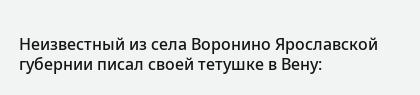Неизвестный из села Воронино Ярославской губернии писал своей тетушке в Вену: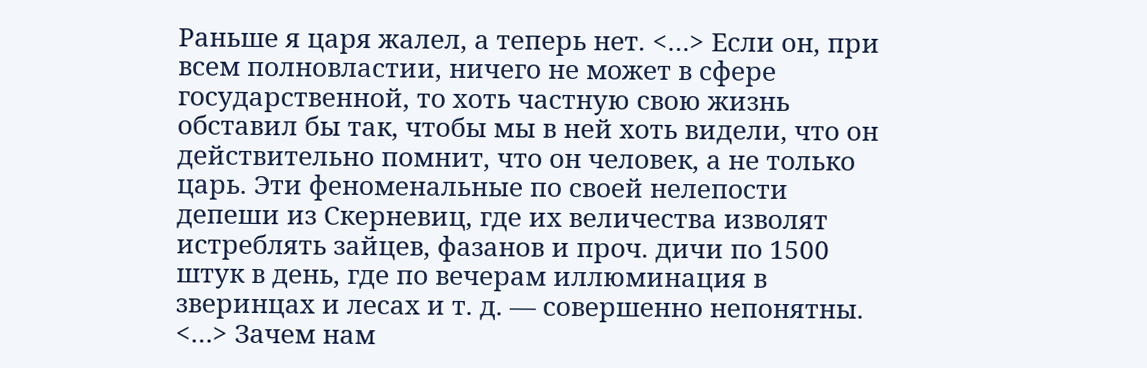Раньше я царя жалел, а теперь нет. <…> Если он, при всем полновластии, ничего не может в сфере государственной, то хоть частную свою жизнь обставил бы так, чтобы мы в ней хоть видели, что он действительно помнит, что он человек, а не только царь. Эти феноменальные по своей нелепости депеши из Скерневиц, где их величества изволят истреблять зайцев, фазанов и проч. дичи по 1500 штук в день, где по вечерам иллюминация в зверинцах и лесах и т. д. — совершенно непонятны. <…> Зачем нам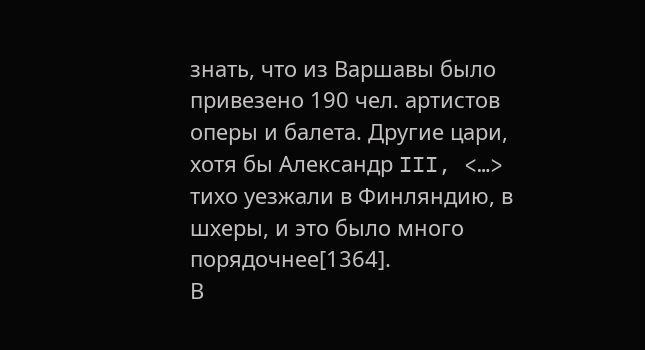знать, что из Варшавы было привезено 190 чел. артистов оперы и балета. Другие цари, хотя бы Александр III, <…> тихо уезжали в Финляндию, в шхеры, и это было много порядочнее[1364].
В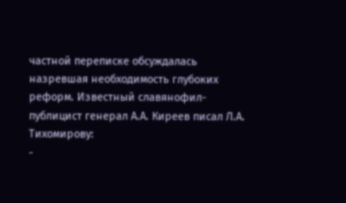частной переписке обсуждалась назревшая необходимость глубоких реформ. Известный славянофил-публицист генерал А.А. Киреев писал Л.А. Тихомирову:
-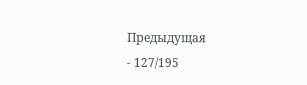Предыдущая
- 127/195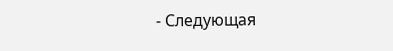- Следующая